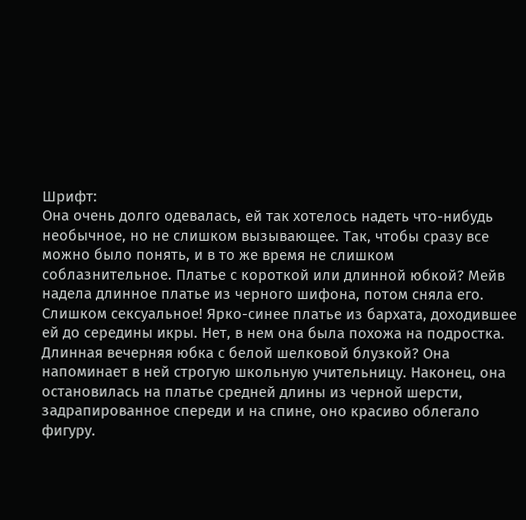Шрифт:
Она очень долго одевалась, ей так хотелось надеть что-нибудь необычное, но не слишком вызывающее. Так, чтобы сразу все можно было понять, и в то же время не слишком соблазнительное. Платье с короткой или длинной юбкой? Мейв надела длинное платье из черного шифона, потом сняла его. Слишком сексуальное! Ярко-синее платье из бархата, доходившее ей до середины икры. Нет, в нем она была похожа на подростка. Длинная вечерняя юбка с белой шелковой блузкой? Она напоминает в ней строгую школьную учительницу. Наконец, она остановилась на платье средней длины из черной шерсти, задрапированное спереди и на спине, оно красиво облегало фигуру.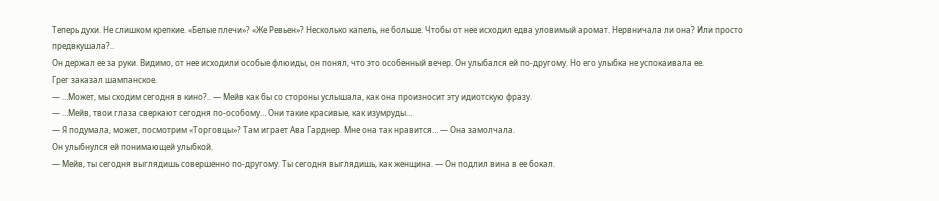Теперь духи. Не слишком крепкие. «Белые плечи»? «Же Ревьен»? Несколько капель, не больше. Чтобы от нее исходил едва уловимый аромат. Нервничала ли она? Или просто предвкушала?..
Он держал ее за руки. Видимо, от нее исходили особые флюиды, он понял, что это особенный вечер. Он улыбался ей по-другому. Но его улыбка не успокаивала ее.
Грег заказал шампанское.
— …Может, мы сходим сегодня в кино?.. — Мейв как бы со стороны услышала, как она произносит эту идиотскую фразу.
— …Мейв, твои глаза сверкают сегодня по-особому… Они такие красивые, как изумруды…
— Я подумала, может, посмотрим «Торговцы»? Там играет Ава Гарднер. Мне она так нравится… — Она замолчала.
Он улыбнулся ей понимающей улыбкой.
— Мейв, ты сегодня выглядишь совершенно по-другому. Ты сегодня выглядишь, как женщина. — Он подлил вина в ее бокал.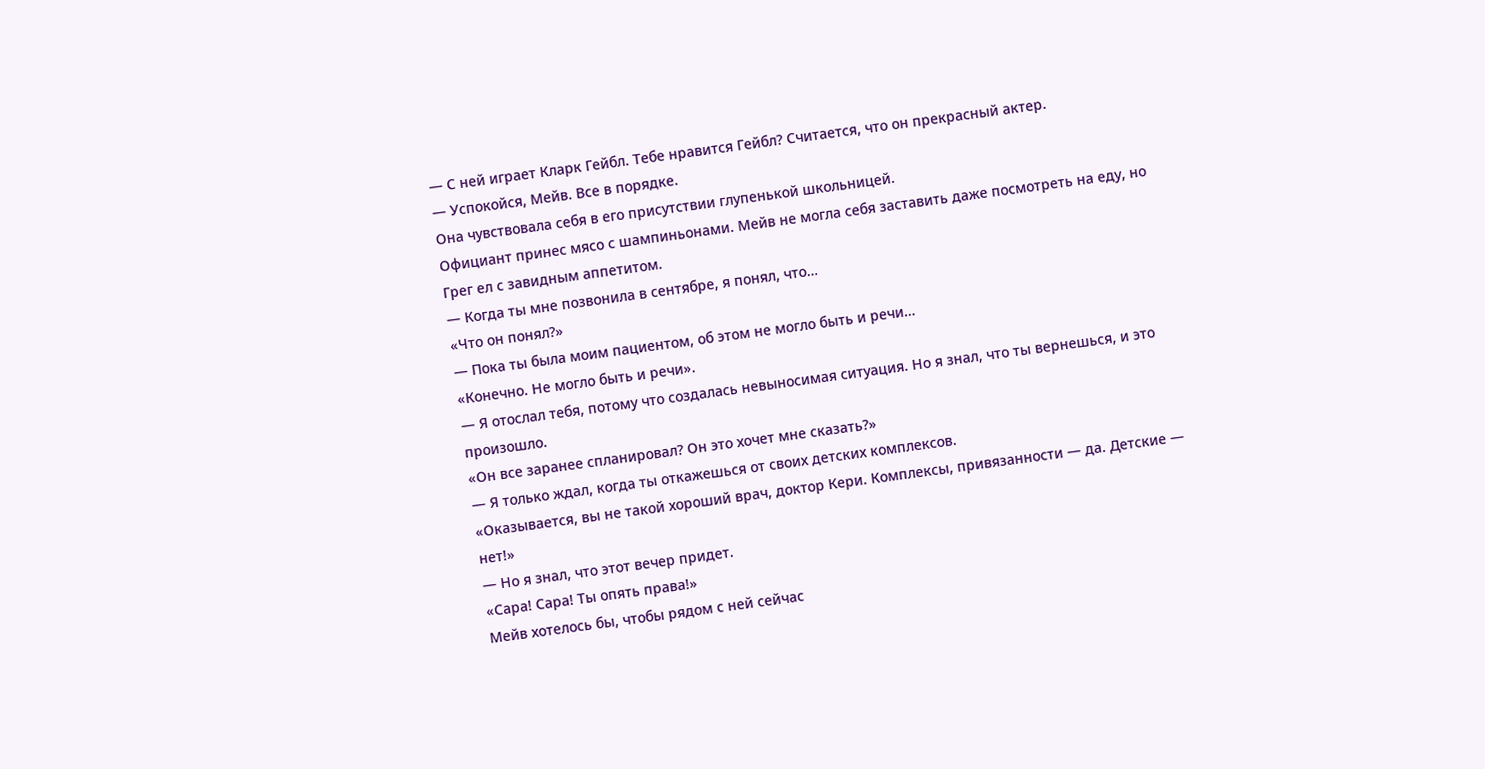— С ней играет Кларк Гейбл. Тебе нравится Гейбл? Считается, что он прекрасный актер.
— Успокойся, Мейв. Все в порядке.
Она чувствовала себя в его присутствии глупенькой школьницей.
Официант принес мясо с шампиньонами. Мейв не могла себя заставить даже посмотреть на еду, но Грег ел с завидным аппетитом.
— Когда ты мне позвонила в сентябре, я понял, что…
«Что он понял?»
— Пока ты была моим пациентом, об этом не могло быть и речи…
«Конечно. Не могло быть и речи».
— Я отослал тебя, потому что создалась невыносимая ситуация. Но я знал, что ты вернешься, и это произошло.
«Он все заранее спланировал? Он это хочет мне сказать?»
— Я только ждал, когда ты откажешься от своих детских комплексов.
«Оказывается, вы не такой хороший врач, доктор Кери. Комплексы, привязанности — да. Детские — нет!»
— Но я знал, что этот вечер придет.
«Сара! Сара! Ты опять права!»
Мейв хотелось бы, чтобы рядом с ней сейчас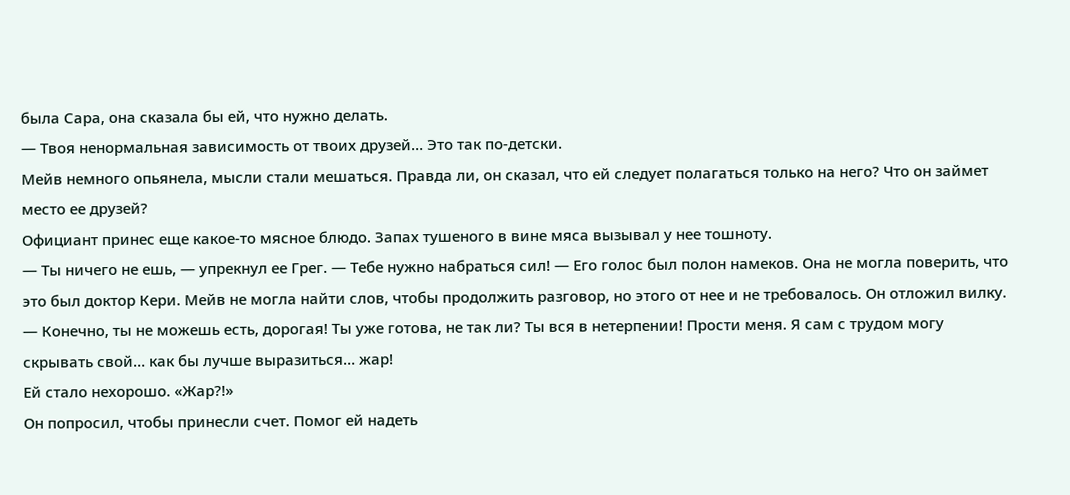была Сара, она сказала бы ей, что нужно делать.
— Твоя ненормальная зависимость от твоих друзей… Это так по-детски.
Мейв немного опьянела, мысли стали мешаться. Правда ли, он сказал, что ей следует полагаться только на него? Что он займет место ее друзей?
Официант принес еще какое-то мясное блюдо. Запах тушеного в вине мяса вызывал у нее тошноту.
— Ты ничего не ешь, — упрекнул ее Грег. — Тебе нужно набраться сил! — Его голос был полон намеков. Она не могла поверить, что это был доктор Кери. Мейв не могла найти слов, чтобы продолжить разговор, но этого от нее и не требовалось. Он отложил вилку.
— Конечно, ты не можешь есть, дорогая! Ты уже готова, не так ли? Ты вся в нетерпении! Прости меня. Я сам с трудом могу скрывать свой… как бы лучше выразиться… жар!
Ей стало нехорошо. «Жар?!»
Он попросил, чтобы принесли счет. Помог ей надеть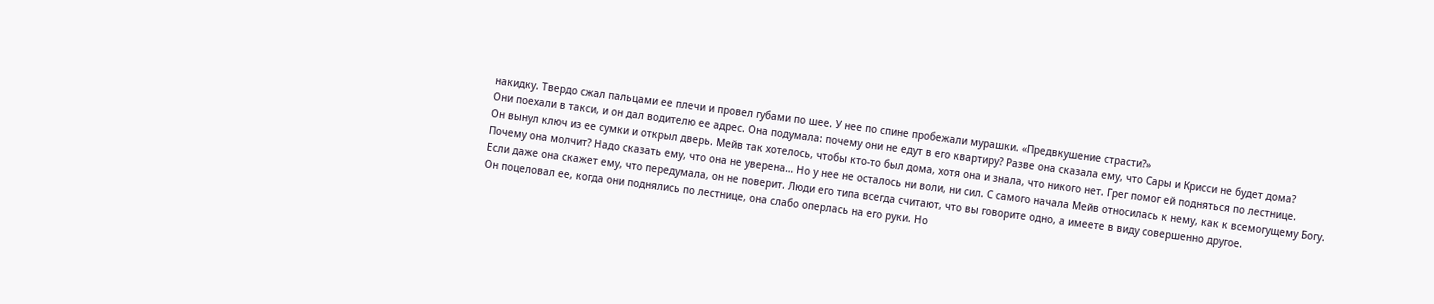накидку. Твердо сжал пальцами ее плечи и провел губами по шее. У нее по спине пробежали мурашки. «Предвкушение страсти?»
Они поехали в такси, и он дал водителю ее адрес. Она подумала: почему они не едут в его квартиру? Разве она сказала ему, что Сары и Крисси не будет дома?
Он вынул ключ из ее сумки и открыл дверь. Мейв так хотелось, чтобы кто-то был дома, хотя она и знала, что никого нет. Грег помог ей подняться по лестнице. Почему она молчит? Надо сказать ему, что она не уверена… Но у нее не осталось ни воли, ни сил. С самого начала Мейв относилась к нему, как к всемогущему Богу. Если даже она скажет ему, что передумала, он не поверит. Люди его типа всегда считают, что вы говорите одно, а имеете в виду совершенно другое.
Он поцеловал ее, когда они поднялись по лестнице, она слабо оперлась на его руки. Но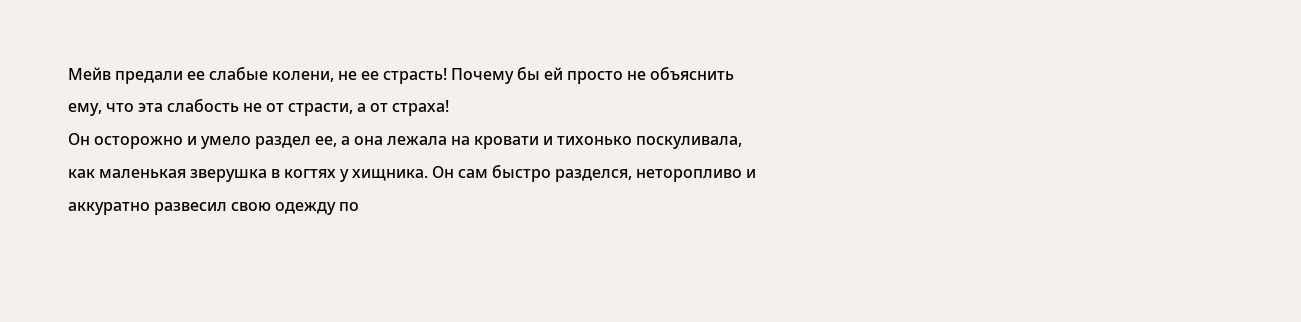Мейв предали ее слабые колени, не ее страсть! Почему бы ей просто не объяснить ему, что эта слабость не от страсти, а от страха!
Он осторожно и умело раздел ее, а она лежала на кровати и тихонько поскуливала, как маленькая зверушка в когтях у хищника. Он сам быстро разделся, неторопливо и аккуратно развесил свою одежду по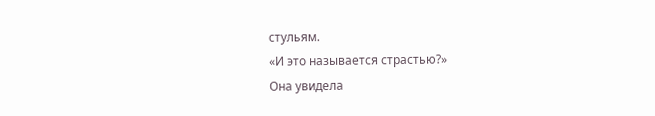стульям.
«И это называется страстью?»
Она увидела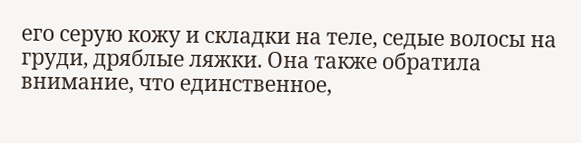его серую кожу и складки на теле, седые волосы на груди, дряблые ляжки. Она также обратила внимание, что единственное,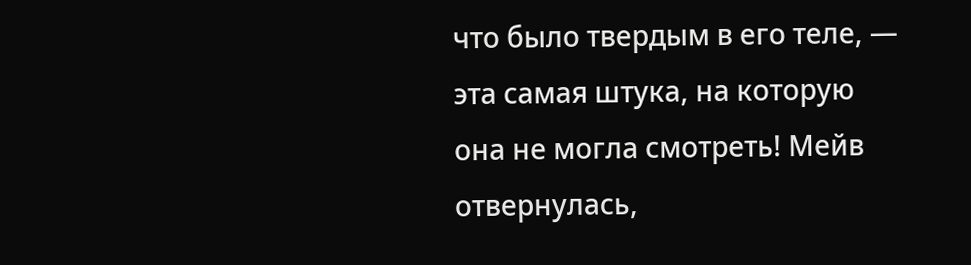что было твердым в его теле, — эта самая штука, на которую она не могла смотреть! Мейв отвернулась,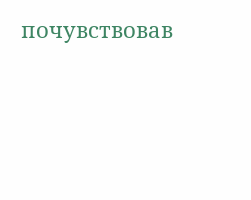почувствовав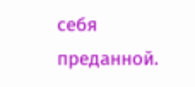себя преданной.